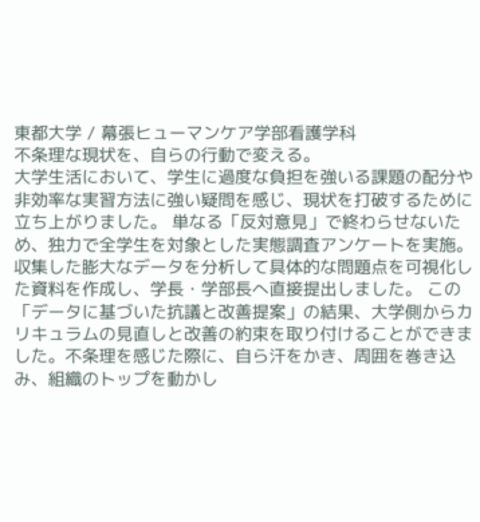東都大学 / 幕張ヒューマンケア学部看護学科
不条理な現状を、自らの行動で変える。
大学生活において、学生に過度な負担を強いる課題の配分や非効率な実習方法に強い疑問を感じ、現状を打破するために立ち上がりました。 単なる「反対意見」で終わらせないため、独力で全学生を対象とした実態調査アンケートを実施。収集した膨大なデータを分析して具体的な問題点を可視化した資料を作成し、学長・学部長へ直接提出しました。 この「データに基づいた抗議と改善提案」の結果、大学側からカリキュラムの見直しと改善の約束を取り付けることができました。不条理を感じた際に、自ら汗をかき、周囲を巻き込み、組織のトップを動かし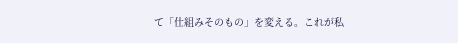て「仕組みそのもの」を変える。これが私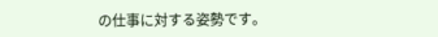の仕事に対する姿勢です。